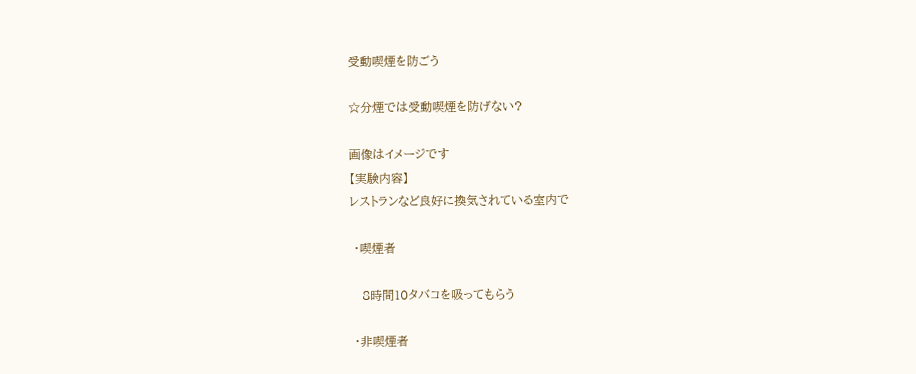受動喫煙を防ごう

☆分煙では受動喫煙を防げない?

画像はイメージです
【実験内容】
レストランなど良好に換気されている室内で

 ・喫煙者

   8時間10タバコを吸ってもらう

 ・非喫煙者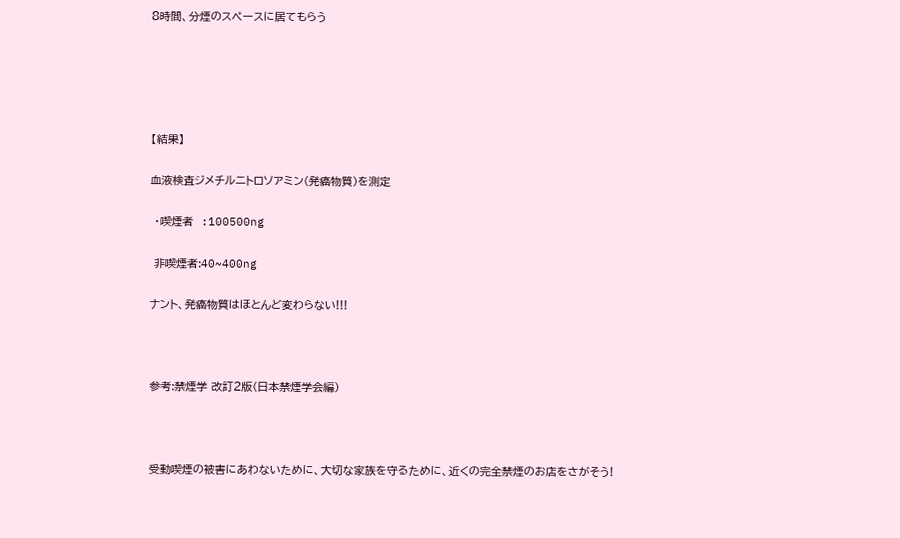8時間、分煙のスペースに居てもらう





【結果】

血液検査ジメチルニトロソアミン(発癌物質)を測定

 ・喫煙者  :100500ng

 非喫煙者:40~400ng

ナント、発癌物質はほとんど変わらない!!!



参考:禁煙学 改訂2版(日本禁煙学会編)



受動喫煙の被害にあわないために、大切な家族を守るために、近くの完全禁煙のお店をさがそう!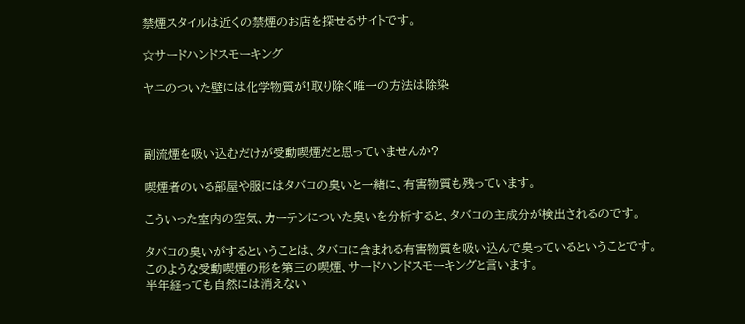禁煙スタイルは近くの禁煙のお店を探せるサイトです。

☆サードハンドスモーキング

ヤニのついた壁には化学物質が!取り除く唯一の方法は除染



副流煙を吸い込むだけが受動喫煙だと思っていませんか?

喫煙者のいる部屋や服にはタバコの臭いと一緒に、有害物質も残っています。

こういった室内の空気、カーテンについた臭いを分析すると、タバコの主成分が検出されるのです。

タバコの臭いがするということは、タバコに含まれる有害物質を吸い込んで臭っているということです。
このような受動喫煙の形を第三の喫煙、サードハンドスモーキングと言います。
半年経っても自然には消えない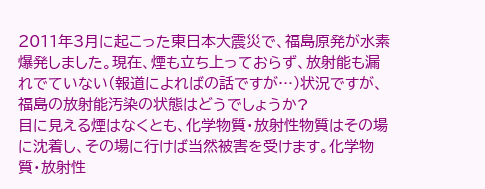2011年3月に起こった東日本大震災で、福島原発が水素爆発しました。現在、煙も立ち上っておらず、放射能も漏れでていない(報道によればの話ですが…)状況ですが、福島の放射能汚染の状態はどうでしょうか?
目に見える煙はなくとも、化学物質・放射性物質はその場に沈着し、その場に行けば当然被害を受けます。化学物質・放射性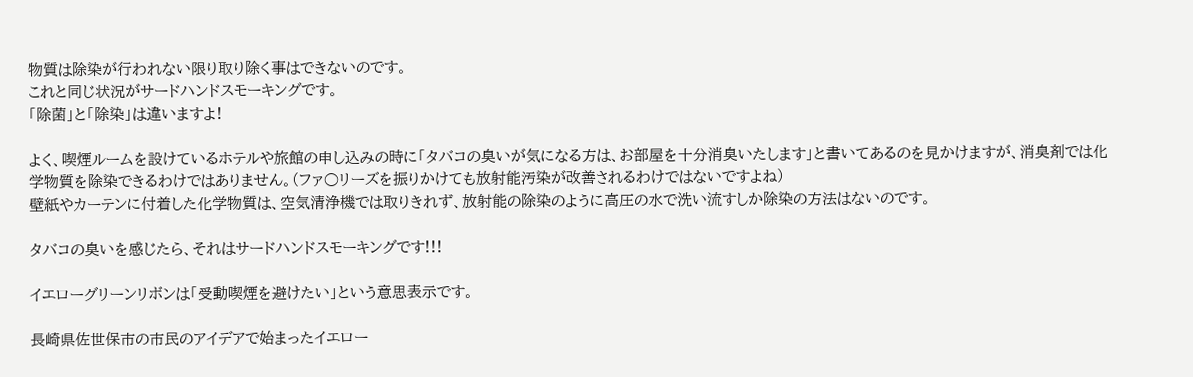物質は除染が行われない限り取り除く事はできないのです。
これと同じ状況がサードハンドスモーキングです。
「除菌」と「除染」は違いますよ!

よく、喫煙ルームを設けているホテルや旅館の申し込みの時に「タバコの臭いが気になる方は、お部屋を十分消臭いたします」と書いてあるのを見かけますが、消臭剤では化学物質を除染できるわけではありません。(ファ○リーズを振りかけても放射能汚染が改善されるわけではないですよね)
壁紙やカーテンに付着した化学物質は、空気清浄機では取りきれず、放射能の除染のように高圧の水で洗い流すしか除染の方法はないのです。

タバコの臭いを感じたら、それはサードハンドスモーキングです!!!

イエローグリーンリボンは「受動喫煙を避けたい」という意思表示です。

長崎県佐世保市の市民のアイデアで始まったイエロー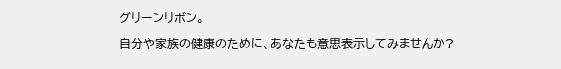グリーンリボン。

自分や家族の健康のために、あなたも意思表示してみませんか?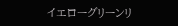イエローグリーンリ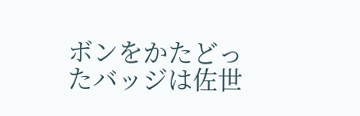ボンをかたどったバッジは佐世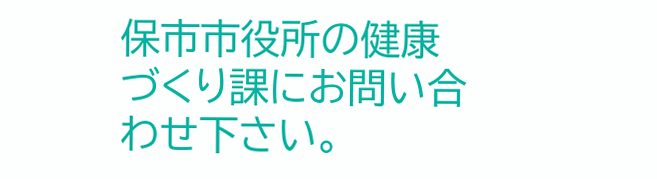保市市役所の健康づくり課にお問い合わせ下さい。